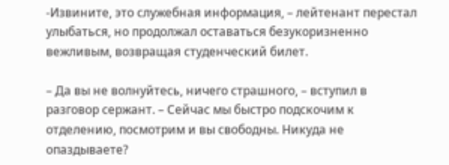-Извините, это служебная информация, – лейтенант перестал улыбаться, но продолжал оставаться безукоризненно вежливым, возвращая студенческий билет.

– Да вы не волнуйтесь, ничего страшного, – вступил в разговор сержант. – Сейчас мы быстро подскочим к отделению, посмотрим и вы свободны. Никуда не опаздываете?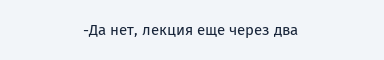-Да нет, лекция еще через два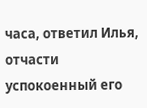часа, ответил Илья, отчасти успокоенный его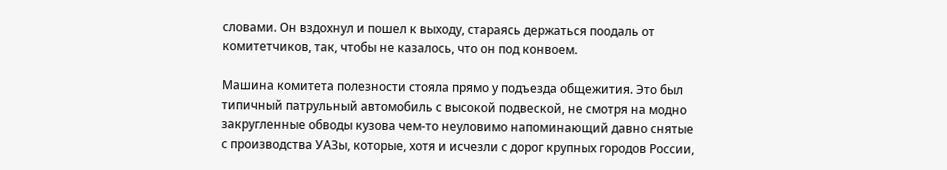словами. Он вздохнул и пошел к выходу, стараясь держаться поодаль от комитетчиков, так, чтобы не казалось, что он под конвоем.

Машина комитета полезности стояла прямо у подъезда общежития. Это был типичный патрульный автомобиль с высокой подвеской, не смотря на модно закругленные обводы кузова чем-то неуловимо напоминающий давно снятые с производства УАЗы, которые, хотя и исчезли с дорог крупных городов России,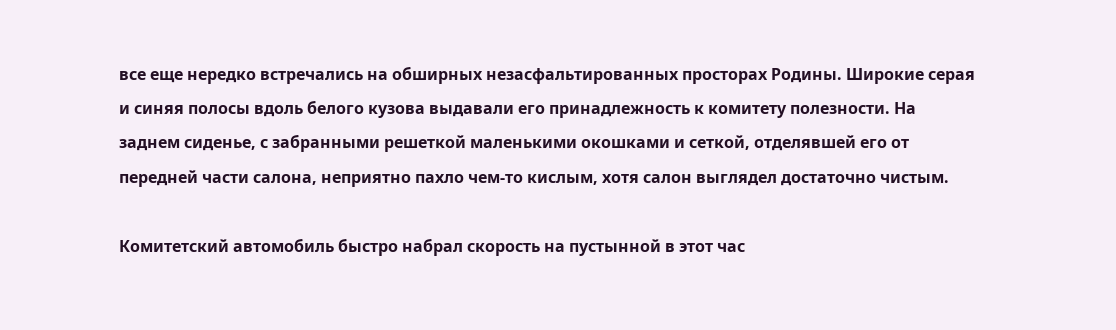все еще нередко встречались на обширных незасфальтированных просторах Родины. Широкие серая и синяя полосы вдоль белого кузова выдавали его принадлежность к комитету полезности. На заднем сиденье, с забранными решеткой маленькими окошками и сеткой, отделявшей его от передней части салона, неприятно пахло чем-то кислым, хотя салон выглядел достаточно чистым.

Комитетский автомобиль быстро набрал скорость на пустынной в этот час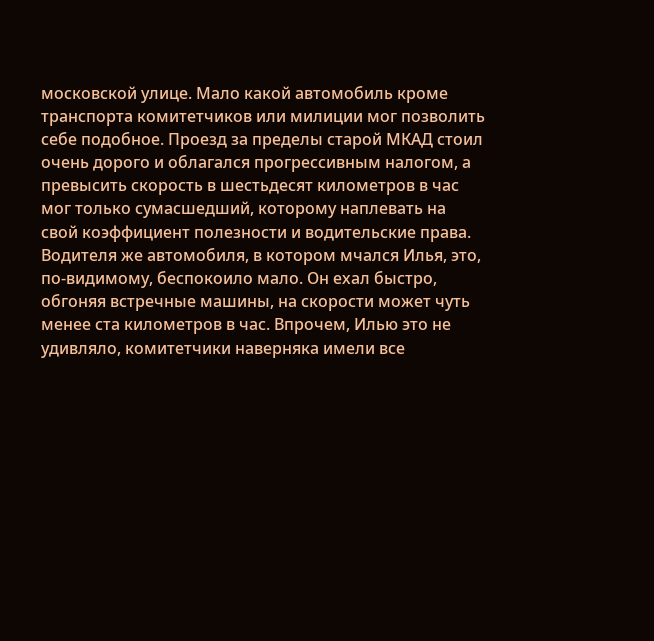московской улице. Мало какой автомобиль кроме транспорта комитетчиков или милиции мог позволить себе подобное. Проезд за пределы старой МКАД стоил очень дорого и облагался прогрессивным налогом, а превысить скорость в шестьдесят километров в час мог только сумасшедший, которому наплевать на свой коэффициент полезности и водительские права. Водителя же автомобиля, в котором мчался Илья, это, по-видимому, беспокоило мало. Он ехал быстро, обгоняя встречные машины, на скорости может чуть менее ста километров в час. Впрочем, Илью это не удивляло, комитетчики наверняка имели все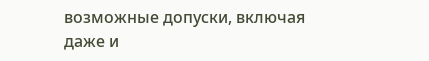возможные допуски, включая даже и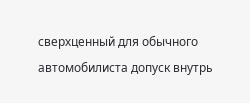сверхценный для обычного автомобилиста допуск внутрь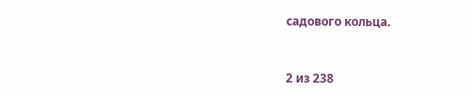садового кольца.



2 из 238